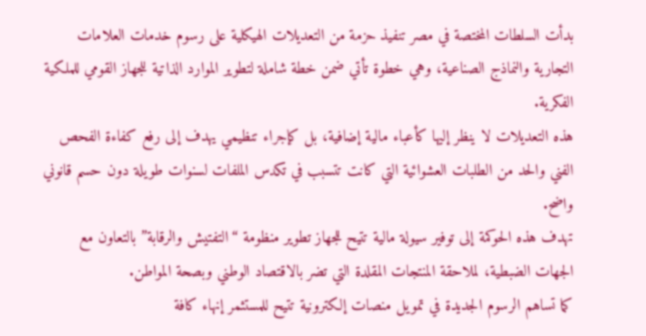بدأت السلطات المختصة في مصر تنفيذ حزمة من التعديلات الهيكلية على رسوم خدمات العلامات التجارية والنماذج الصناعية، وهي خطوة تأتي ضمن خطة شاملة لتطوير الموارد الذاتية للجهاز القومي للملكية الفكرية.
هذه التعديلات لا ينظر إليها كأعباء مالية إضافية، بل كإجراء تنظيمي يهدف إلى رفع كفاءة الفحص الفني والحد من الطلبات العشوائية التي كانت تتسبب في تكدس الملفات لسنوات طويلة دون حسم قانوني واضح.
تهدف هذه الحوكمة إلى توفير سيولة مالية تتيح للجهاز تطوير منظومة “التفتيش والرقابة” بالتعاون مع الجهات الضبطية، لملاحقة المنتجات المقلدة التي تضر بالاقتصاد الوطني وبصحة المواطن.
كما تساهم الرسوم الجديدة في تمويل منصات إلكترونية تتيح للمستثمر إنهاء كافة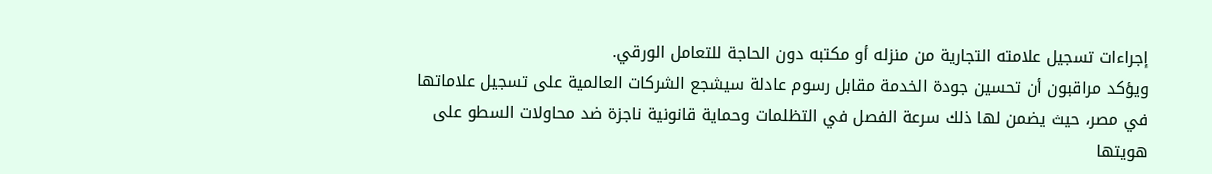إجراءات تسجيل علامته التجارية من منزله أو مكتبه دون الحاجة للتعامل الورقي.
ويؤكد مراقبون أن تحسين جودة الخدمة مقابل رسوم عادلة سيشجع الشركات العالمية على تسجيل علاماتها في مصر، حيث يضمن لها ذلك سرعة الفصل في التظلمات وحماية قانونية ناجزة ضد محاولات السطو على هويتها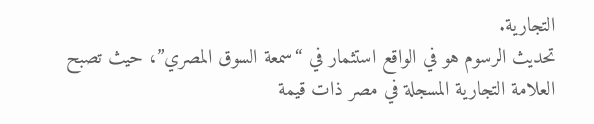التجارية.
تحديث الرسوم هو في الواقع استثمار في “سمعة السوق المصري”، حيث تصبح العلامة التجارية المسجلة في مصر ذات قيمة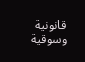قانونية وسوقية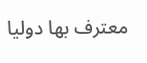معترف بها دوليا